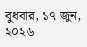বুধবার, ১৭ জুন, ২০২৬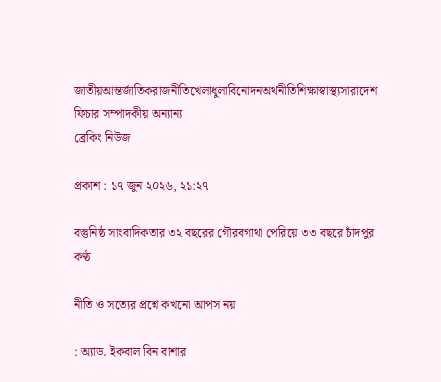জাতীয়আন্তর্জাতিকরাজনীতিখেলাধুলাবিনোদনঅর্থনীতিশিক্ষাস্বাস্থ্যসারাদেশ ফিচার সম্পাদকীয় অন্যান্য
ব্রেকিং নিউজ

প্রকাশ : ১৭ জুন ২০২৬, ২১:২৭

বস্তুনিষ্ঠ সাংবাদিকতার ৩২ বছরের গৌরবগাথা পেরিয়ে ৩৩ বছরে চাঁদপুর কণ্ঠ

নীতি ও সত্যের প্রশ্নে কখনো আপস নয়

: অ্যাড. ইকবাল বিন বাশার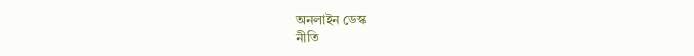অনলাইন ডেস্ক
নীতি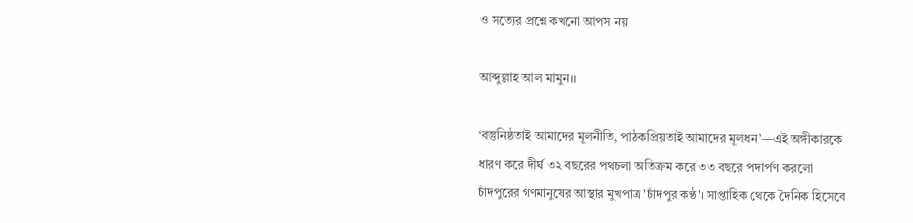ও সত্যের প্রশ্নে কখনো আপস নয়

আব্দুল্লাহ আল মামুন।।

‘বস্তুনিষ্ঠতাই আমাদের মূলনীতি, পাঠকপ্রিয়তাই আমাদের মূলধন’—এই অঙ্গীকারকে ধারণ করে দীর্ঘ ৩২ বছরের পথচলা অতিক্রম করে ৩৩ বছরে পদার্পণ করলো চাঁদপুরের গণমানুষের আস্থার মুখপাত্র 'চাঁদপুর কণ্ঠ'। সাপ্তাহিক থেকে দৈনিক হিসেবে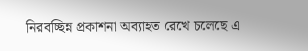নিরবচ্ছিন্ন প্রকাশনা অব্যাহত রেখে চলেছে এ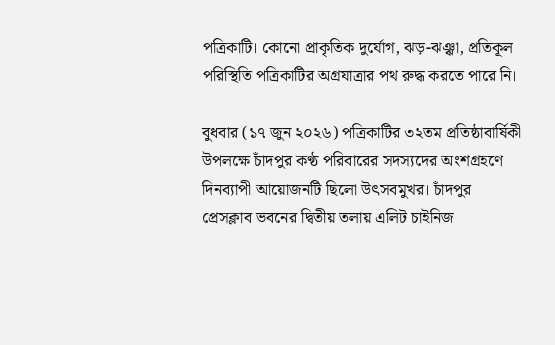পত্রিকাটি। কোনো প্রাকৃতিক দুর্যোগ, ঝড়-ঝঞ্ঝা, প্রতিকূল পরিস্থিতি পত্রিকাটির অগ্রযাত্রার পথ রুদ্ধ করতে পারে নি।

বুধবার (১৭ জুন ২০২৬) পত্রিকাটির ৩২তম প্রতিষ্ঠাবার্ষিকী উপলক্ষে চাঁদপুর কণ্ঠ পরিবারের সদস্যদের অংশগ্রহণে দিনব্যাপী আয়োজনটি ছিলো উৎসবমুখর। চাঁদপুর প্রেসক্লাব ভবনের দ্বিতীয় তলায় এলিট চাইনিজ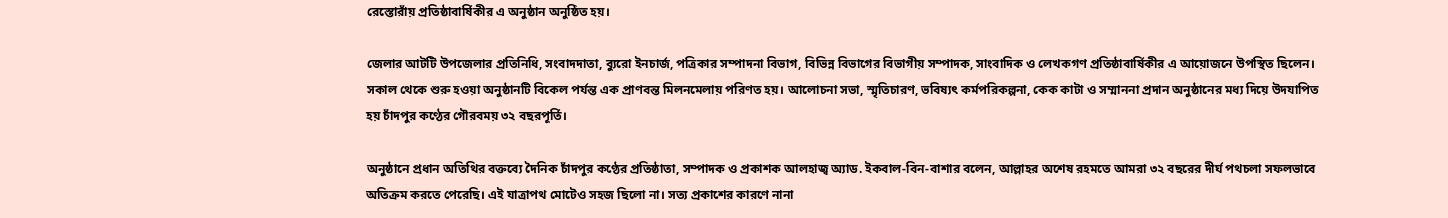রেস্তোরাঁয় প্রতিষ্ঠাবার্ষিকীর এ অনুষ্ঠান অনুষ্ঠিত হয়।

জেলার আটটি উপজেলার প্রতিনিধি, সংবাদদাতা, ব্যুরো ইনচার্জ, পত্রিকার সম্পাদনা বিভাগ, বিভিন্ন বিভাগের বিভাগীয় সম্পাদক, সাংবাদিক ও লেখকগণ প্রতিষ্ঠাবার্ষিকীর এ আয়োজনে উপস্থিত ছিলেন। সকাল থেকে শুরু হওয়া অনুষ্ঠানটি বিকেল পর্যন্ত এক প্রাণবন্ত মিলনমেলায় পরিণত হয়। আলোচনা সভা, স্মৃতিচারণ, ভবিষ্যৎ কর্মপরিকল্পনা, কেক কাটা ও সম্মাননা প্রদান অনুষ্ঠানের মধ্য দিয়ে উদযাপিত হয় চাঁদপুর কণ্ঠের গৌরবময় ৩২ বছরপূর্তি।

অনুষ্ঠানে প্রধান অতিথির বক্তব্যে দৈনিক চাঁদপুর কণ্ঠের প্রতিষ্ঠাতা, সম্পাদক ও প্রকাশক আলহাজ্ব অ্যাড. ইকবাল-বিন-বাশার বলেন, আল্লাহর অশেষ রহমতে আমরা ৩২ বছরের দীর্ঘ পথচলা সফলভাবে অতিক্রম করতে পেরেছি। এই যাত্রাপথ মোটেও সহজ ছিলো না। সত্য প্রকাশের কারণে নানা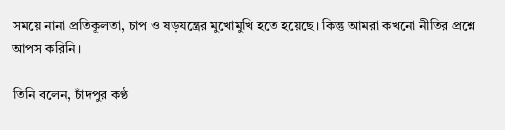সময়ে নানা প্রতিকূলতা, চাপ ও ষড়যন্ত্রের মুখোমুখি হতে হয়েছে। কিন্তু আমরা কখনো নীতির প্রশ্নে আপস করিনি।

তিনি বলেন, চাঁদপুর কণ্ঠ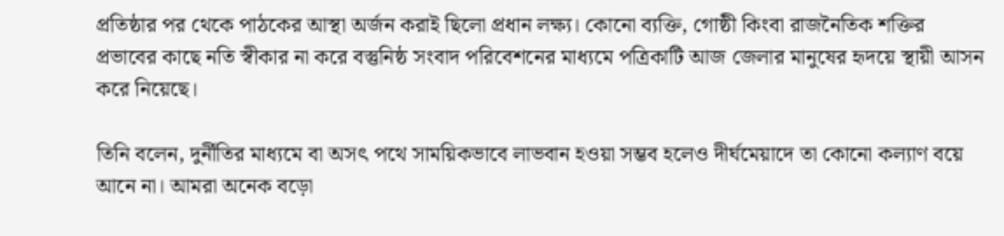প্রতিষ্ঠার পর থেকে পাঠকের আস্থা অর্জন করাই ছিলো প্রধান লক্ষ্য। কোনো ব্যক্তি, গোষ্ঠী কিংবা রাজনৈতিক শক্তির প্রভাবের কাছে নতি স্বীকার না করে বস্তুনিষ্ঠ সংবাদ পরিবেশনের মাধ্যমে পত্রিকাটি আজ জেলার মানুষের হৃদয়ে স্থায়ী আসন করে নিয়েছে।

তিনি বলেন, দুর্নীতির মাধ্যমে বা অসৎ পথে সাময়িকভাবে লাভবান হওয়া সম্ভব হলেও দীর্ঘমেয়াদে তা কোনো কল্যাণ বয়ে আনে না। আমরা অনেক বড়ো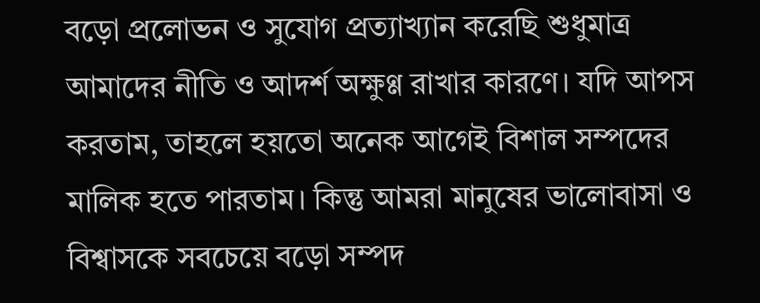বড়ো প্রলোভন ও সুযোগ প্রত্যাখ্যান করেছি শুধুমাত্র আমাদের নীতি ও আদর্শ অক্ষুণ্ণ রাখার কারণে। যদি আপস করতাম, তাহলে হয়তো অনেক আগেই বিশাল সম্পদের মালিক হতে পারতাম। কিন্তু আমরা মানুষের ভালোবাসা ও বিশ্বাসকে সবচেয়ে বড়ো সম্পদ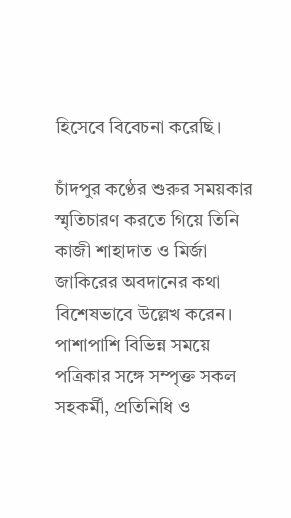হিসেবে বিবেচনা করেছি।

চাঁদপুর কণ্ঠের শুরুর সময়কার স্মৃতিচারণ করতে গিয়ে তিনি কাজী শাহাদাত ও মির্জা জাকিরের অবদানের কথা বিশেষভাবে উল্লেখ করেন। পাশাপাশি বিভিন্ন সময়ে পত্রিকার সঙ্গে সম্পৃক্ত সকল সহকর্মী, প্রতিনিধি ও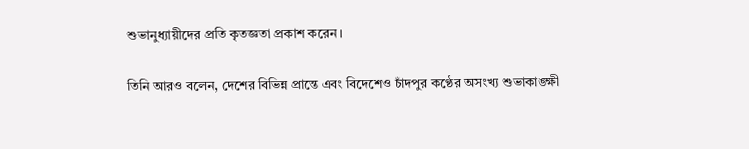শুভানুধ্যায়ীদের প্রতি কৃতজ্ঞতা প্রকাশ করেন।

তিনি আরও বলেন, দেশের বিভিন্ন প্রান্তে এবং বিদেশেও চাঁদপুর কণ্ঠের অসংখ্য শুভাকাঙ্ক্ষী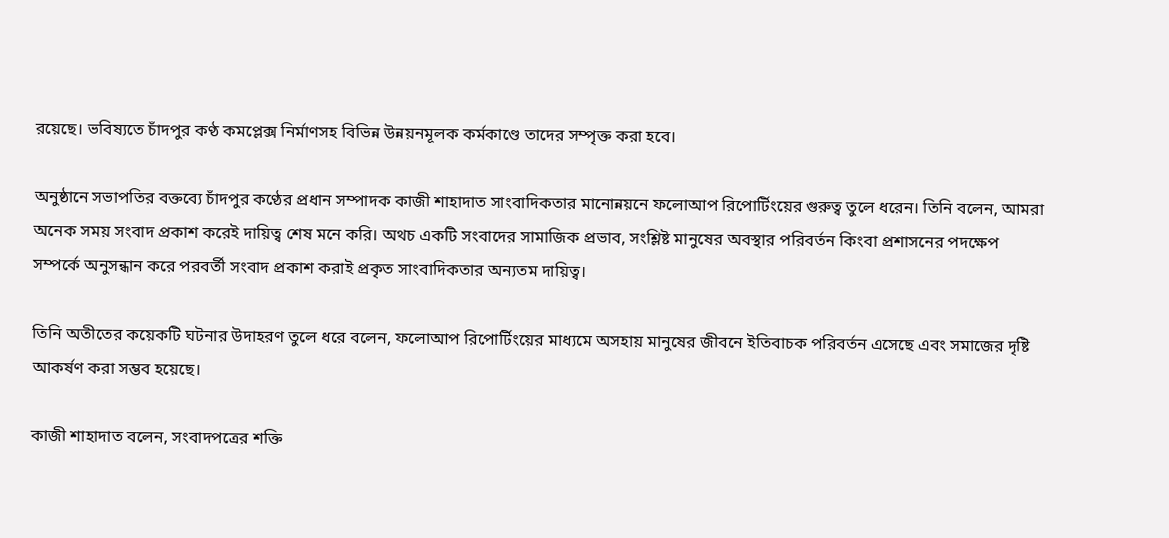রয়েছে। ভবিষ্যতে চাঁদপুর কণ্ঠ কমপ্লেক্স নির্মাণসহ বিভিন্ন উন্নয়নমূলক কর্মকাণ্ডে তাদের সম্পৃক্ত করা হবে।

অনুষ্ঠানে সভাপতির বক্তব্যে চাঁদপুর কণ্ঠের প্রধান সম্পাদক কাজী শাহাদাত সাংবাদিকতার মানোন্নয়নে ফলোআপ রিপোর্টিংয়ের গুরুত্ব তুলে ধরেন। তিনি বলেন, আমরা অনেক সময় সংবাদ প্রকাশ করেই দায়িত্ব শেষ মনে করি। অথচ একটি সংবাদের সামাজিক প্রভাব, সংশ্লিষ্ট মানুষের অবস্থার পরিবর্তন কিংবা প্রশাসনের পদক্ষেপ সম্পর্কে অনুসন্ধান করে পরবর্তী সংবাদ প্রকাশ করাই প্রকৃত সাংবাদিকতার অন্যতম দায়িত্ব।

তিনি অতীতের কয়েকটি ঘটনার উদাহরণ তুলে ধরে বলেন, ফলোআপ রিপোর্টিংয়ের মাধ্যমে অসহায় মানুষের জীবনে ইতিবাচক পরিবর্তন এসেছে এবং সমাজের দৃষ্টি আকর্ষণ করা সম্ভব হয়েছে।

কাজী শাহাদাত বলেন, সংবাদপত্রের শক্তি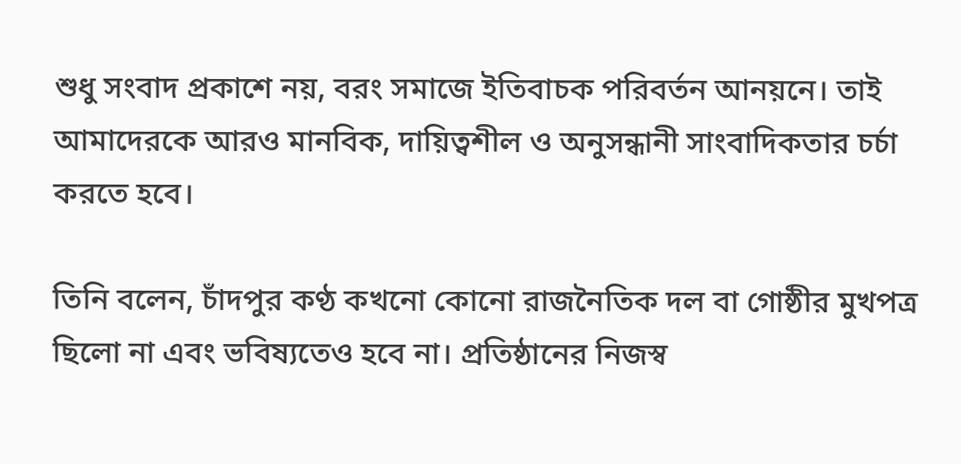শুধু সংবাদ প্রকাশে নয়, বরং সমাজে ইতিবাচক পরিবর্তন আনয়নে। তাই আমাদেরকে আরও মানবিক, দায়িত্বশীল ও অনুসন্ধানী সাংবাদিকতার চর্চা করতে হবে।

তিনি বলেন, চাঁদপুর কণ্ঠ কখনো কোনো রাজনৈতিক দল বা গোষ্ঠীর মুখপত্র ছিলো না এবং ভবিষ্যতেও হবে না। প্রতিষ্ঠানের নিজস্ব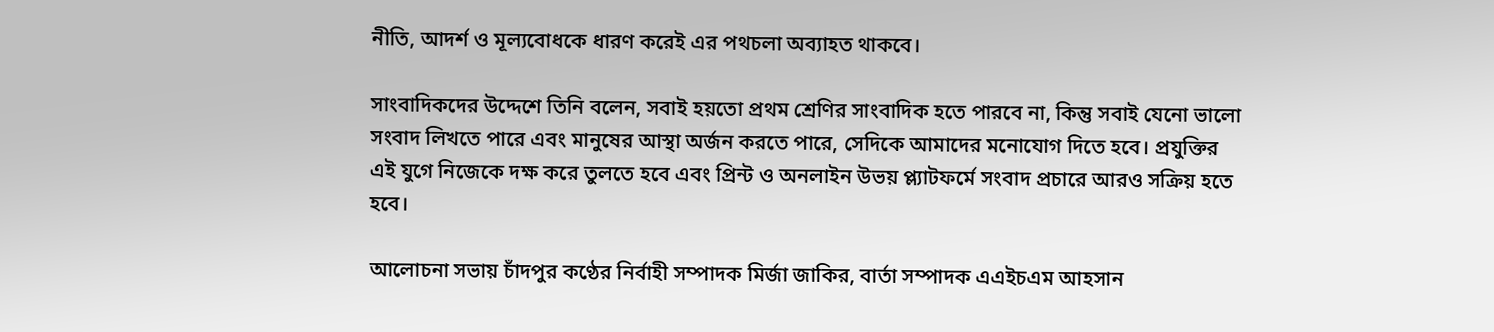নীতি, আদর্শ ও মূল্যবোধকে ধারণ করেই এর পথচলা অব্যাহত থাকবে।

সাংবাদিকদের উদ্দেশে তিনি বলেন, সবাই হয়তো প্রথম শ্রেণির সাংবাদিক হতে পারবে না, কিন্তু সবাই যেনো ভালো সংবাদ লিখতে পারে এবং মানুষের আস্থা অর্জন করতে পারে, সেদিকে আমাদের মনোযোগ দিতে হবে। প্রযুক্তির এই যুগে নিজেকে দক্ষ করে তুলতে হবে এবং প্রিন্ট ও অনলাইন উভয় প্ল্যাটফর্মে সংবাদ প্রচারে আরও সক্রিয় হতে হবে।

আলোচনা সভায় চাঁদপুর কণ্ঠের নির্বাহী সম্পাদক মির্জা জাকির, বার্তা সম্পাদক এএইচএম আহসান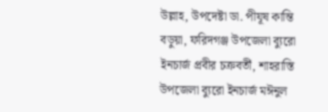উল্লাহ, উপদেষ্টা ডা. পীযূষ কান্তি বড়ুয়া, ফরিদগঞ্জ উপজেলা ব্যুরো ইনচার্জ প্রবীর চক্রবর্তী, শাহরাস্তি উপজেলা ব্যুরো ইনচার্জ মঈনুল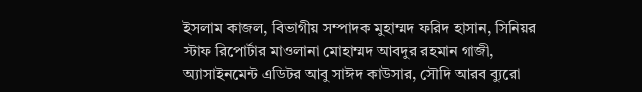ইসলাম কাজল, বিভাগীয় সম্পাদক মুহাম্মদ ফরিদ হাসান, সিনিয়র স্টাফ রিপোর্টার মাওলানা মোহাম্মদ আবদুর রহমান গাজী, অ্যাসাইনমেন্ট এডিটর আবু সাঈদ কাউসার, সৌদি আরব ব্যুরো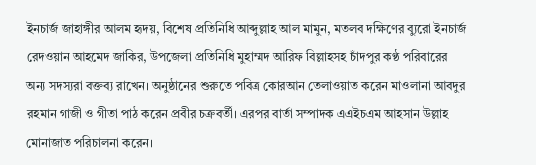ইনচার্জ জাহাঙ্গীর আলম হৃদয়, বিশেষ প্রতিনিধি আব্দুল্লাহ আল মামুন, মতলব দক্ষিণের ব্যুরো ইনচার্জ রেদওয়ান আহমেদ জাকির, উপজেলা প্রতিনিধি মুহাম্মদ আরিফ বিল্লাহসহ চাঁদপুর কণ্ঠ পরিবারের অন্য সদস্যরা বক্তব্য রাখেন। অনুষ্ঠানের শুরুতে পবিত্র কোরআন তেলাওয়াত করেন মাওলানা আবদুর রহমান গাজী ও গীতা পাঠ করেন প্রবীর চক্রবর্তী। এরপর বার্তা সম্পাদক এএইচএম আহসান উল্লাহ মোনাজাত পরিচালনা করেন।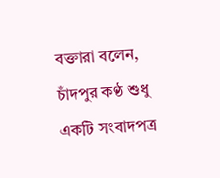বক্তারা বলেন, চাঁদপুর কণ্ঠ শুধু একটি সংবাদপত্র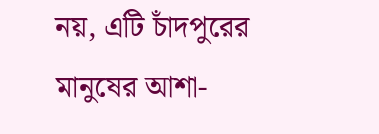নয়, এটি চাঁদপুরের মানুষের আশা-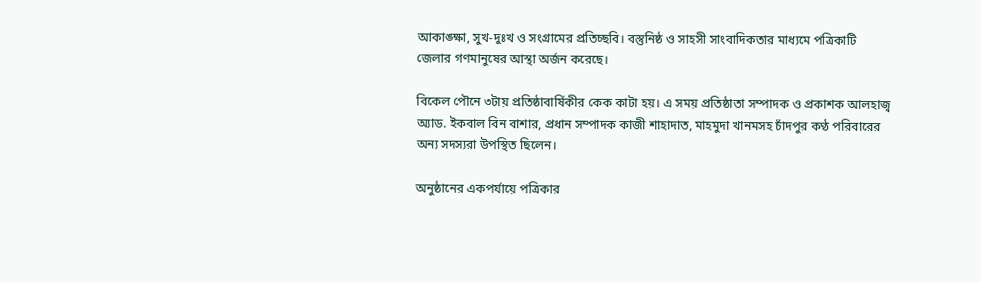আকাঙ্ক্ষা, সুখ-দুঃখ ও সংগ্রামের প্রতিচ্ছবি। বস্তুনিষ্ঠ ও সাহসী সাংবাদিকতার মাধ্যমে পত্রিকাটি জেলার গণমানুষের আস্থা অর্জন করেছে।

বিকেল পৌনে ৩টায় প্রতিষ্ঠাবার্ষিকীর কেক কাটা হয়। এ সময় প্রতিষ্ঠাতা সম্পাদক ও প্রকাশক আলহাজ্ব অ্যাড. ইকবাল বিন বাশার, প্রধান সম্পাদক কাজী শাহাদাত, মাহমুদা খানমসহ চাঁদপুর কণ্ঠ পরিবারের অন্য সদস্যরা উপস্থিত ছিলেন।

অনুষ্ঠানের একপর্যায়ে পত্রিকার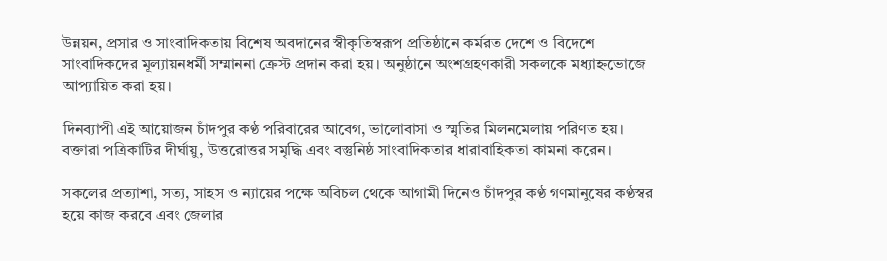উন্নয়ন, প্রসার ও সাংবাদিকতায় বিশেষ অবদানের স্বীকৃতিস্বরূপ প্রতিষ্ঠানে কর্মরত দেশে ও বিদেশে সাংবাদিকদের মূল্যায়নধর্মী সম্মাননা ক্রেস্ট প্রদান করা হয়। অনুষ্ঠানে অংশগ্রহণকারী সকলকে মধ্যাহ্নভোজে আপ্যায়িত করা হয়।

দিনব্যাপী এই আয়োজন চাঁদপুর কণ্ঠ পরিবারের আবেগ, ভালোবাসা ও স্মৃতির মিলনমেলায় পরিণত হয়। বক্তারা পত্রিকাটির দীর্ঘায়ু, উত্তরোত্তর সমৃদ্ধি এবং বস্তুনিষ্ঠ সাংবাদিকতার ধারাবাহিকতা কামনা করেন।

সকলের প্রত্যাশা, সত্য, সাহস ও ন্যায়ের পক্ষে অবিচল থেকে আগামী দিনেও চাঁদপুর কণ্ঠ গণমানুষের কণ্ঠস্বর হয়ে কাজ করবে এবং জেলার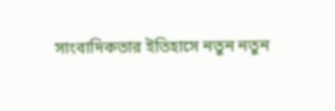সাংবাদিকতার ইতিহাসে নতুন নতুন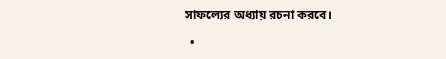সাফল্যের অধ্যায় রচনা করবে।

  •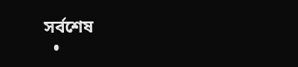সর্বশেষ
  •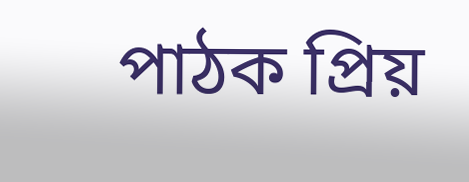পাঠক প্রিয়